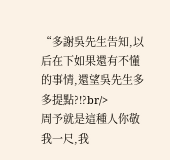“多謝吳先生告知,以后在下如果還有不懂的事情,還望吳先生多多提點?!?br/>
周予就是這種人你敬我一尺,我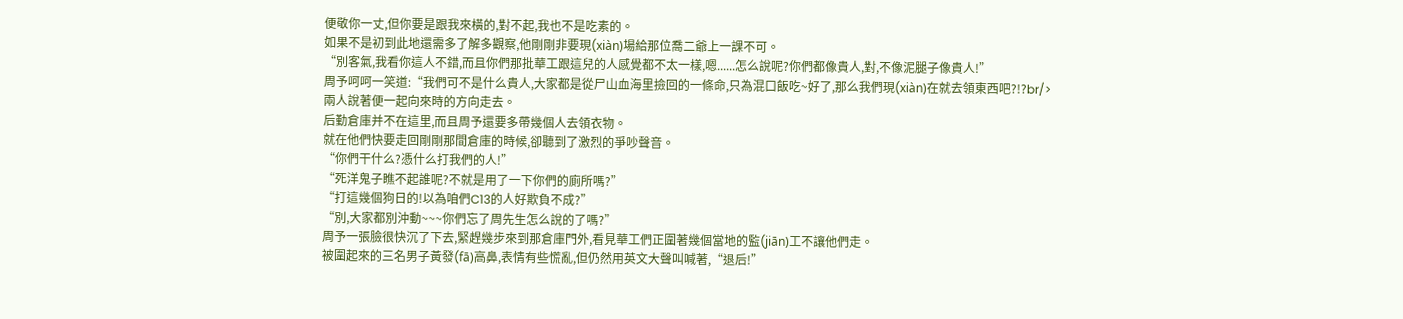便敬你一丈,但你要是跟我來橫的,對不起,我也不是吃素的。
如果不是初到此地還需多了解多觀察,他剛剛非要現(xiàn)場給那位喬二爺上一課不可。
“別客氣,我看你這人不錯,而且你們那批華工跟這兒的人感覺都不太一樣,嗯......怎么說呢?你們都像貴人,對,不像泥腿子像貴人!”
周予呵呵一笑道:“我們可不是什么貴人,大家都是從尸山血海里撿回的一條命,只為混口飯吃~好了,那么我們現(xiàn)在就去領東西吧?!?br/>
兩人說著便一起向來時的方向走去。
后勤倉庫并不在這里,而且周予還要多帶幾個人去領衣物。
就在他們快要走回剛剛那間倉庫的時候,卻聽到了激烈的爭吵聲音。
“你們干什么?憑什么打我們的人!”
“死洋鬼子瞧不起誰呢?不就是用了一下你們的廁所嗎?”
“打這幾個狗日的!以為咱們C13的人好欺負不成?”
“別,大家都別沖動~~~你們忘了周先生怎么說的了嗎?”
周予一張臉很快沉了下去,緊趕幾步來到那倉庫門外,看見華工們正圍著幾個當地的監(jiān)工不讓他們走。
被圍起來的三名男子黃發(fā)高鼻,表情有些慌亂,但仍然用英文大聲叫喊著,“退后!”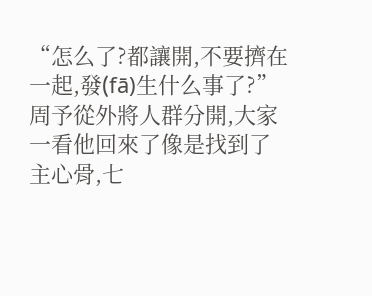“怎么了?都讓開,不要擠在一起,發(fā)生什么事了?”
周予從外將人群分開,大家一看他回來了像是找到了主心骨,七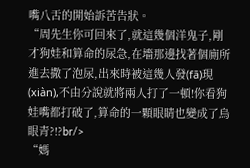嘴八舌的開始訴苦告狀。
“周先生你可回來了,就這幾個洋鬼子,剛才狗娃和算命的尿急,在墻那邊找著個廁所進去撒了泡尿,出來時被這幾人發(fā)現(xiàn),不由分說就將兩人打了一頓!你看狗娃嘴都打破了,算命的一顆眼睛也變成了烏眼青?!?br/>
“媽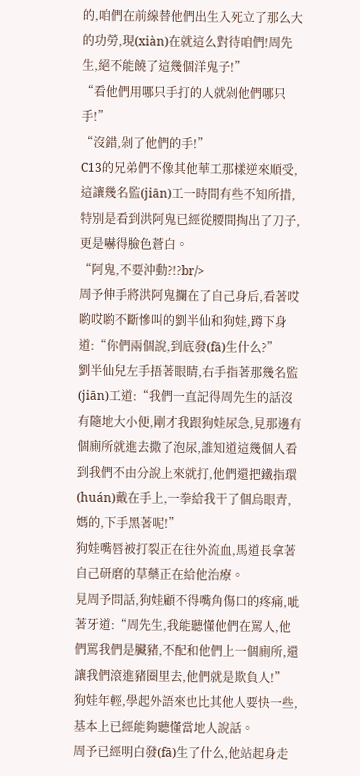的,咱們在前線替他們出生入死立了那么大的功勞,現(xiàn)在就這么對待咱們!周先生,絕不能饒了這幾個洋鬼子!”
“看他們用哪只手打的人就剁他們哪只手!”
“沒錯,剁了他們的手!”
C13的兄弟們不像其他華工那樣逆來順受,這讓幾名監(jiān)工一時間有些不知所措,特別是看到洪阿鬼已經從腰間掏出了刀子,更是嚇得臉色蒼白。
“阿鬼,不要沖動?!?br/>
周予伸手將洪阿鬼攔在了自己身后,看著哎喲哎喲不斷慘叫的劉半仙和狗娃,蹲下身道:“你們兩個說,到底發(fā)生什么?”
劉半仙兒左手捂著眼睛,右手指著那幾名監(jiān)工道:“我們一直記得周先生的話沒有隨地大小便,剛才我跟狗娃尿急,見那邊有個廁所就進去撒了泡尿,誰知道這幾個人看到我們不由分說上來就打,他們還把鐵指環(huán)戴在手上,一拳給我干了個烏眼青,媽的,下手黑著呢!”
狗娃嘴唇被打裂正在往外流血,馬道長拿著自己研磨的草藥正在給他治療。
見周予問話,狗娃顧不得嘴角傷口的疼痛,呲著牙道:“周先生,我能聽懂他們在罵人,他們罵我們是臟豬,不配和他們上一個廁所,還讓我們滾進豬圈里去,他們就是欺負人!”
狗娃年輕,學起外語來也比其他人要快一些,基本上已經能夠聽懂當地人說話。
周予已經明白發(fā)生了什么,他站起身走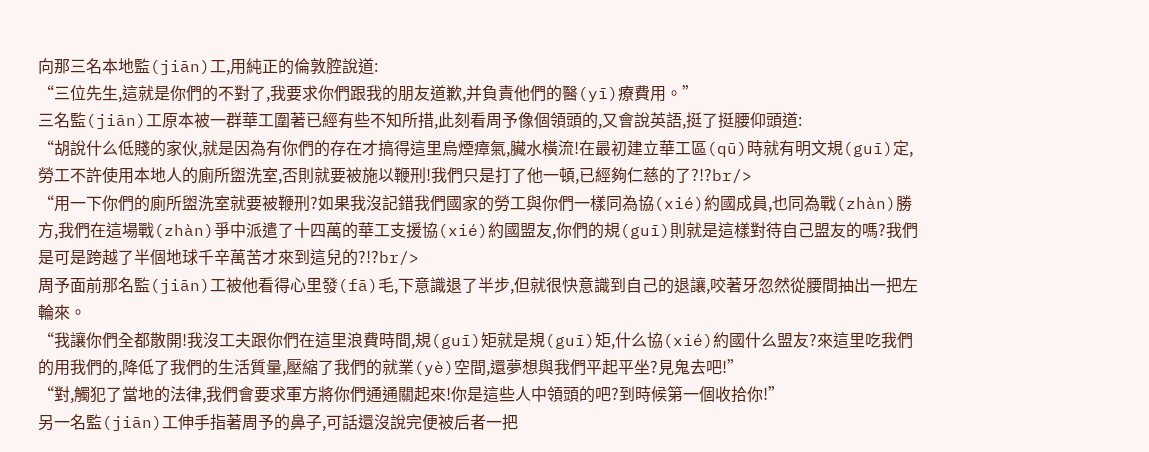向那三名本地監(jiān)工,用純正的倫敦腔說道:
“三位先生,這就是你們的不對了,我要求你們跟我的朋友道歉,并負責他們的醫(yī)療費用。”
三名監(jiān)工原本被一群華工圍著已經有些不知所措,此刻看周予像個領頭的,又會說英語,挺了挺腰仰頭道:
“胡說什么低賤的家伙,就是因為有你們的存在才搞得這里烏煙瘴氣,臟水橫流!在最初建立華工區(qū)時就有明文規(guī)定,勞工不許使用本地人的廁所盥洗室,否則就要被施以鞭刑!我們只是打了他一頓,已經夠仁慈的了?!?br/>
“用一下你們的廁所盥洗室就要被鞭刑?如果我沒記錯我們國家的勞工與你們一樣同為協(xié)約國成員,也同為戰(zhàn)勝方,我們在這場戰(zhàn)爭中派遣了十四萬的華工支援協(xié)約國盟友,你們的規(guī)則就是這樣對待自己盟友的嗎?我們是可是跨越了半個地球千辛萬苦才來到這兒的?!?br/>
周予面前那名監(jiān)工被他看得心里發(fā)毛,下意識退了半步,但就很快意識到自己的退讓,咬著牙忽然從腰間抽出一把左輪來。
“我讓你們全都散開!我沒工夫跟你們在這里浪費時間,規(guī)矩就是規(guī)矩,什么協(xié)約國什么盟友?來這里吃我們的用我們的,降低了我們的生活質量,壓縮了我們的就業(yè)空間,還夢想與我們平起平坐?見鬼去吧!”
“對,觸犯了當地的法律,我們會要求軍方將你們通通關起來!你是這些人中領頭的吧?到時候第一個收拾你!”
另一名監(jiān)工伸手指著周予的鼻子,可話還沒說完便被后者一把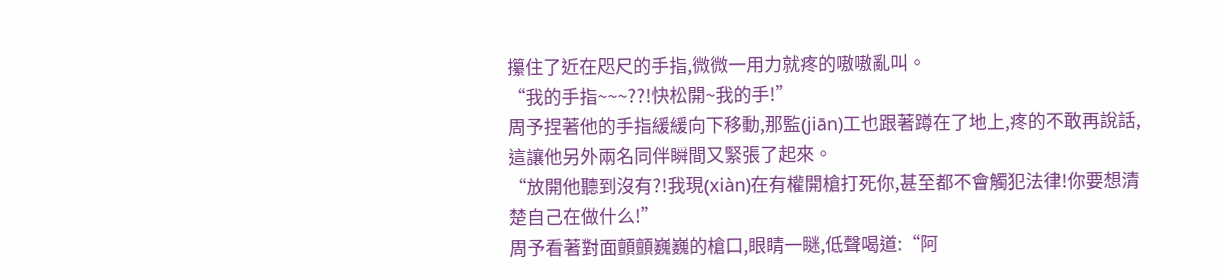攥住了近在咫尺的手指,微微一用力就疼的嗷嗷亂叫。
“我的手指~~~??!快松開~我的手!”
周予捏著他的手指緩緩向下移動,那監(jiān)工也跟著蹲在了地上,疼的不敢再說話,這讓他另外兩名同伴瞬間又緊張了起來。
“放開他聽到沒有?!我現(xiàn)在有權開槍打死你,甚至都不會觸犯法律!你要想清楚自己在做什么!”
周予看著對面顫顫巍巍的槍口,眼睛一瞇,低聲喝道:“阿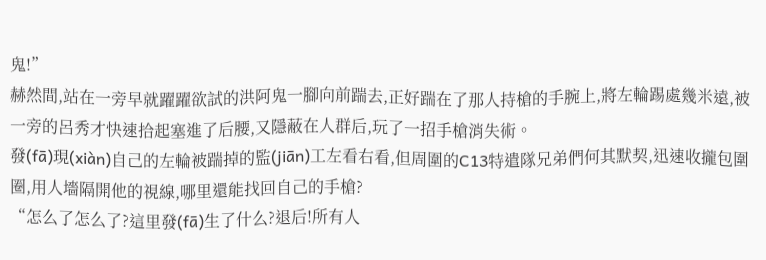鬼!”
赫然間,站在一旁早就躍躍欲試的洪阿鬼一腳向前踹去,正好踹在了那人持槍的手腕上,將左輪踢處幾米遠,被一旁的呂秀才快速拾起塞進了后腰,又隱蔽在人群后,玩了一招手槍消失術。
發(fā)現(xiàn)自己的左輪被踹掉的監(jiān)工左看右看,但周圍的C13特遣隊兄弟們何其默契,迅速收攏包圍圈,用人墻隔開他的視線,哪里還能找回自己的手槍?
“怎么了怎么了?這里發(fā)生了什么?退后!所有人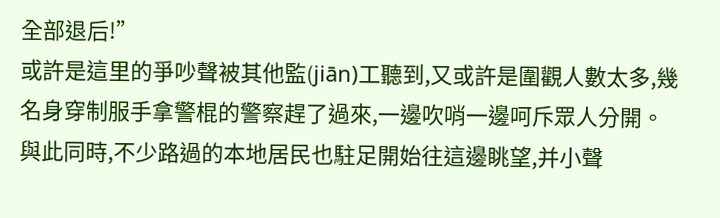全部退后!”
或許是這里的爭吵聲被其他監(jiān)工聽到,又或許是圍觀人數太多,幾名身穿制服手拿警棍的警察趕了過來,一邊吹哨一邊呵斥眾人分開。
與此同時,不少路過的本地居民也駐足開始往這邊眺望,并小聲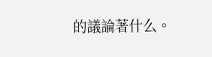的議論著什么。